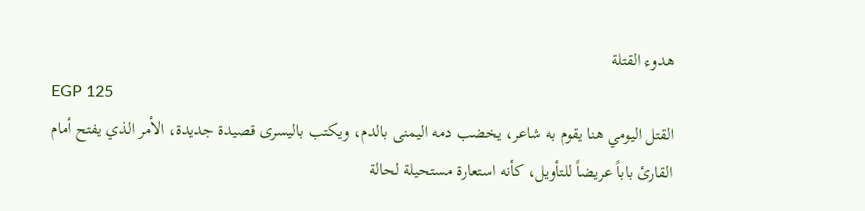هدوء القتلة
EGP 125
القتل اليومي هنا يقوم به شاعر، يخضب دمه اليمنى بالدم، ويكتب باليسرى قصيدة جديدة، الأمر الذي يفتح أمام القارئ باباً عريضاً للتأويل، كأنه استعارة مستحيلة لحالة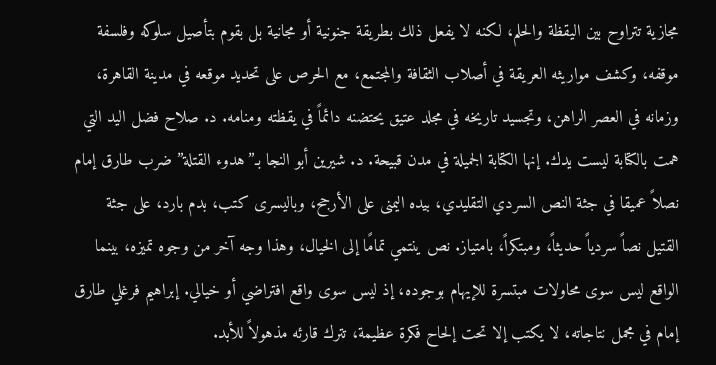مجازية تتراوح بين اليقظة والحلم، لكنه لا يفعل ذلك بطريقة جنونية أو مجانية بل بقوم بتأصيل سلوكه وفلسفة موقفه، وكشف مواريثه العريقة في أصلاب الثقافة والمجتمع، مع الحرص على تحديد موقعه في مدينة القاهرة، وزمانه في العصر الراهن، وتجسيد تاريخه في مجلد عتيق يحتضنه دائماً في يقظته ومنامه. د. صلاح فضل اليد التي همت بالكتابة ليست يدك. إنها الكتابة الجميلة في مدن قبيحة. د. شيرين أبو النجا بـ”هدوء القتلة” ضرب طارق إمام نصلاً عميقا في جثة النص السردي التقليدي، بيده اليمنى على الأرجح، وباليسرى كتب، بدم بارد، على جثة القتيل نصاً سردياً حديثاً، ومبتكراً، بامتياز. نص ينتمي تمامًا إلى الخيال، وهذا وجه آخر من وجوه تميزه، بينما الواقع ليس سوى محاولات مبتسرة للإيهام بوجوده، إذ ليس سوى واقع افتراضي أو خيالي. إبراهيم فرغلي طارق إمام في مجمل نتاجاته، لا يكتب إلا تحت إلحاح فكرة عظيمة، تترك قارئه مذهولاً للأبد.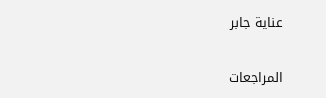عناية جابر

المراجعات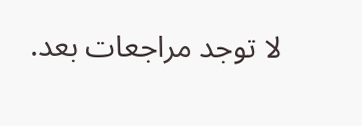لا توجد مراجعات بعد.